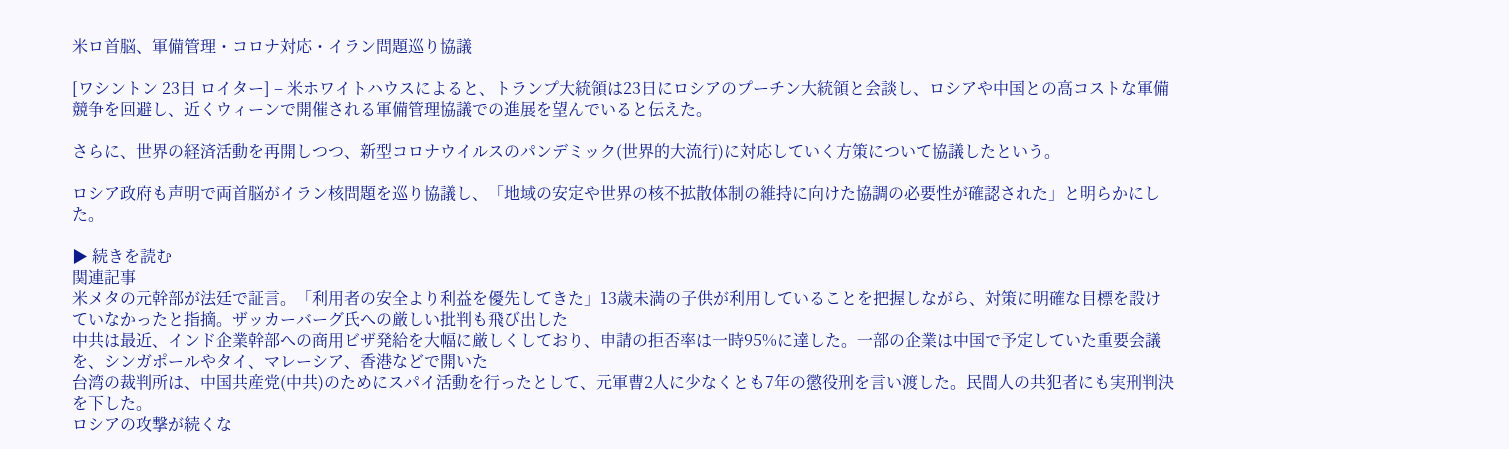米ロ首脳、軍備管理・コロナ対応・イラン問題巡り協議

[ワシントン 23日 ロイター] – 米ホワイトハウスによると、トランプ大統領は23日にロシアのプーチン大統領と会談し、ロシアや中国との高コストな軍備競争を回避し、近くウィーンで開催される軍備管理協議での進展を望んでいると伝えた。

さらに、世界の経済活動を再開しつつ、新型コロナウイルスのパンデミック(世界的大流行)に対応していく方策について協議したという。

ロシア政府も声明で両首脳がイラン核問題を巡り協議し、「地域の安定や世界の核不拡散体制の維持に向けた協調の必要性が確認された」と明らかにした。

▶ 続きを読む
関連記事
米メタの元幹部が法廷で証言。「利用者の安全より利益を優先してきた」13歳未満の子供が利用していることを把握しながら、対策に明確な目標を設けていなかったと指摘。ザッカーバーグ氏への厳しい批判も飛び出した
中共は最近、インド企業幹部への商用ビザ発給を大幅に厳しくしており、申請の拒否率は一時95%に達した。一部の企業は中国で予定していた重要会議を、シンガポールやタイ、マレーシア、香港などで開いた
台湾の裁判所は、中国共産党(中共)のためにスパイ活動を行ったとして、元軍曹2人に少なくとも7年の懲役刑を言い渡した。民間人の共犯者にも実刑判決を下した。
ロシアの攻撃が続くな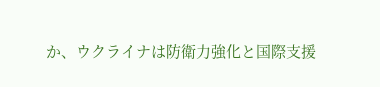か、ウクライナは防衛力強化と国際支援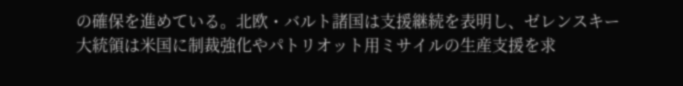の確保を進めている。北欧・バルト諸国は支援継続を表明し、ゼレンスキー大統領は米国に制裁強化やパトリオット用ミサイルの生産支援を求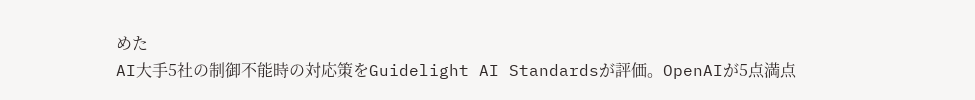めた
AI大手5社の制御不能時の対応策をGuidelight AI Standardsが評価。OpenAIが5点満点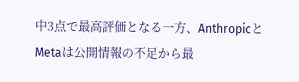中3点で最高評価となる一方、AnthropicとMetaは公開情報の不足から最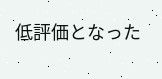低評価となった